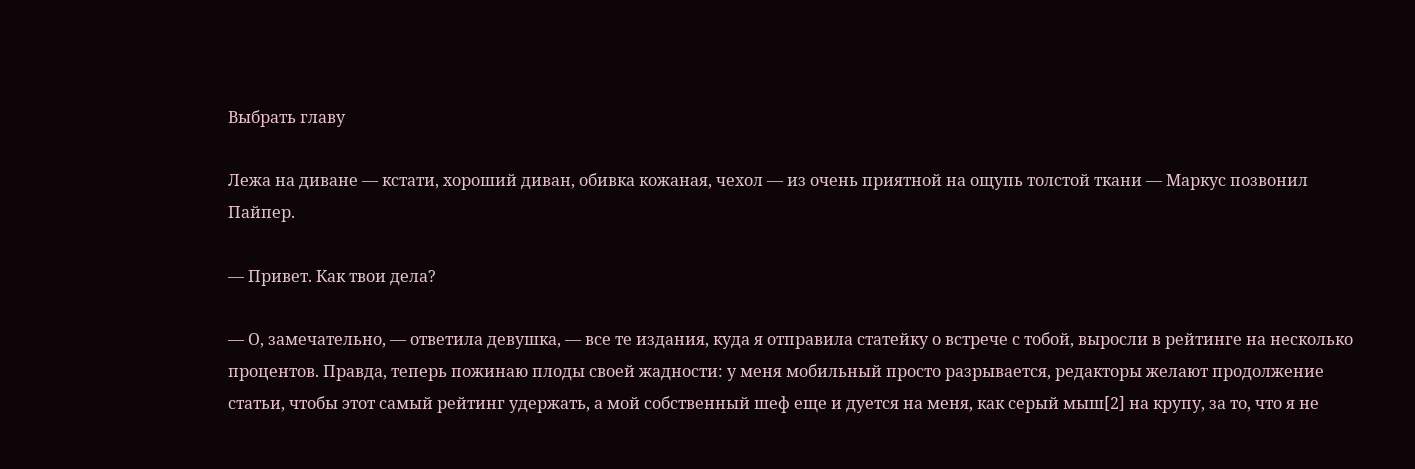Выбрать главу

Лежа на диване — кстати, хороший диван, обивка кожаная, чехол — из очень приятной на ощупь толстой ткани — Маркус позвонил Пайпер.

— Привет. Как твои дела?

— О, замечательно, — ответила девушка, — все те издания, куда я отправила статейку о встрече с тобой, выросли в рейтинге на несколько процентов. Правда, теперь пожинаю плоды своей жадности: у меня мобильный просто разрывается, редакторы желают продолжение статьи, чтобы этот самый рейтинг удержать, а мой собственный шеф еще и дуется на меня, как серый мыш[2] на крупу, за то, что я не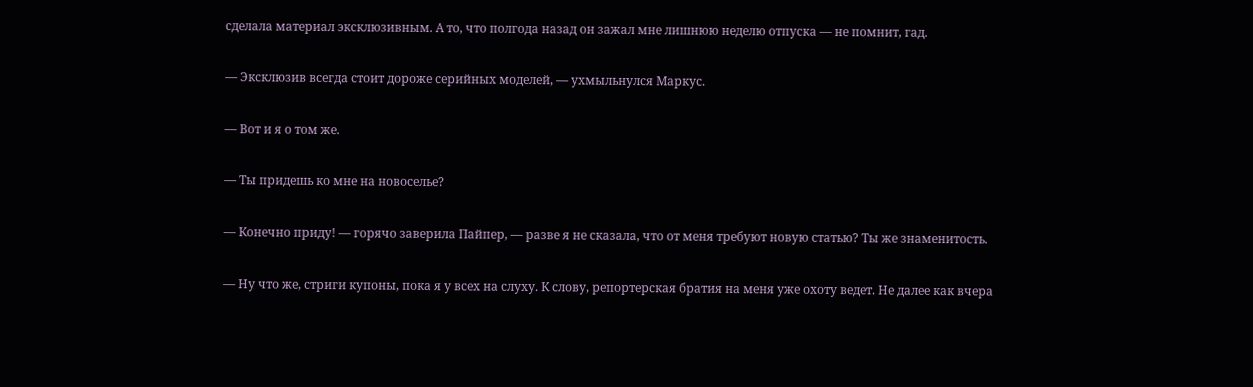сделала материал эксклюзивным. А то, что полгода назад он зажал мне лишнюю неделю отпуска — не помнит, гад.

— Эксклюзив всегда стоит дороже серийных моделей, — ухмыльнулся Маркус.

— Вот и я о том же.

— Ты придешь ко мне на новоселье?

— Конечно приду! — горячо заверила Пайпер, — разве я не сказала, что от меня требуют новую статью? Ты же знаменитость.

— Ну что же, стриги купоны, пока я у всех на слуху. К слову, репортерская братия на меня уже охоту ведет. Не далее как вчера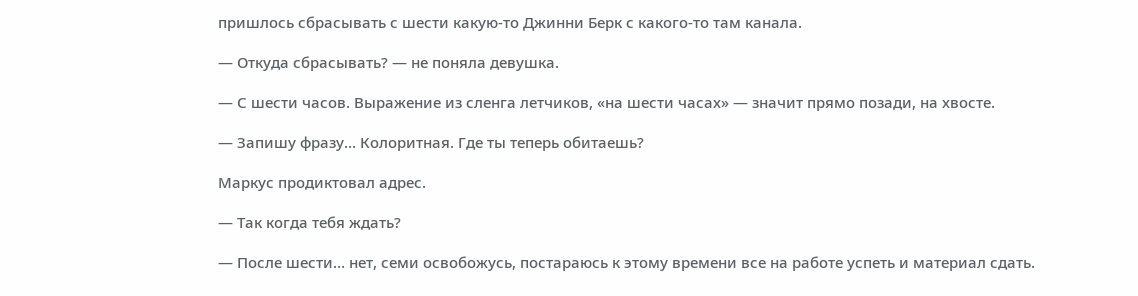пришлось сбрасывать с шести какую-то Джинни Берк с какого-то там канала.

— Откуда сбрасывать? — не поняла девушка.

— С шести часов. Выражение из сленга летчиков, «на шести часах» — значит прямо позади, на хвосте.

— Запишу фразу… Колоритная. Где ты теперь обитаешь?

Маркус продиктовал адрес.

— Так когда тебя ждать?

— После шести… нет, семи освобожусь, постараюсь к этому времени все на работе успеть и материал сдать.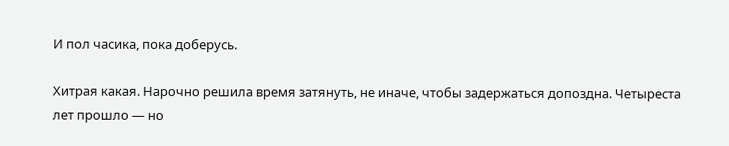И пол часика, пока доберусь.

Хитрая какая. Нарочно решила время затянуть, не иначе, чтобы задержаться допоздна. Четыреста лет прошло — но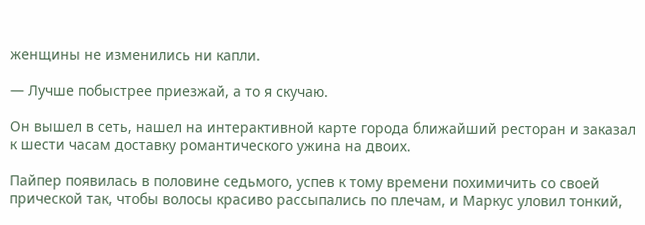женщины не изменились ни капли.

— Лучше побыстрее приезжай, а то я скучаю.

Он вышел в сеть, нашел на интерактивной карте города ближайший ресторан и заказал к шести часам доставку романтического ужина на двоих.

Пайпер появилась в половине седьмого, успев к тому времени похимичить со своей прической так, чтобы волосы красиво рассыпались по плечам, и Маркус уловил тонкий,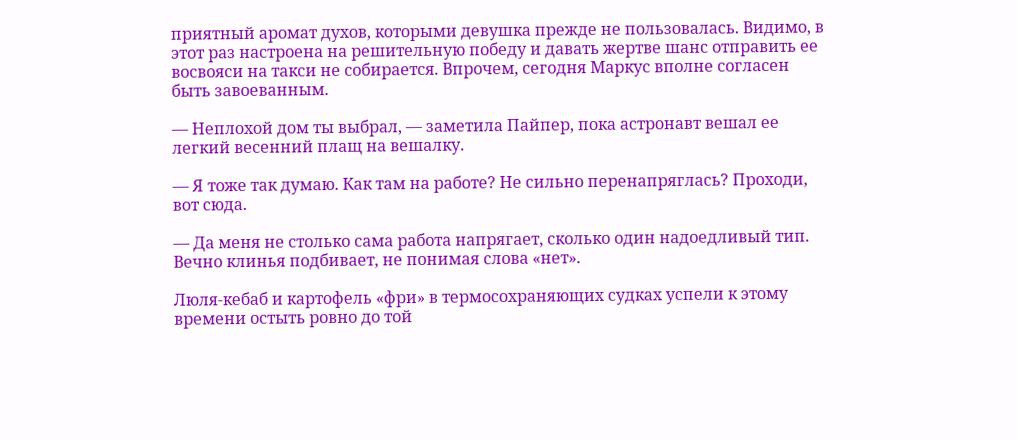приятный аромат духов, которыми девушка прежде не пользовалась. Видимо, в этот раз настроена на решительную победу и давать жертве шанс отправить ее восвояси на такси не собирается. Впрочем, сегодня Маркус вполне согласен быть завоеванным.

— Неплохой дом ты выбрал, — заметила Пайпер, пока астронавт вешал ее легкий весенний плащ на вешалку.

— Я тоже так думаю. Как там на работе? Не сильно перенапряглась? Проходи, вот сюда.

— Да меня не столько сама работа напрягает, сколько один надоедливый тип. Вечно клинья подбивает, не понимая слова «нет».

Люля-кебаб и картофель «фри» в термосохраняющих судках успели к этому времени остыть ровно до той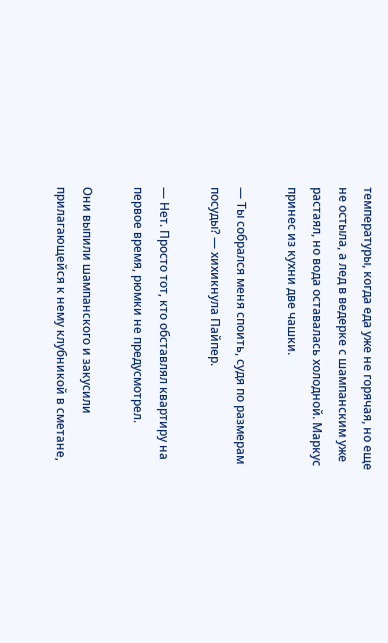температуры, когда еда уже не горячая, но еще не остыла, а лед в ведерке с шампанским уже растаял, но вода оставалась холодной. Маркус принес из кухни две чашки.

— Ты собрался меня споить, судя по размерам посуды? — хихикнула Пайпер.

— Нет. Просто тот, кто обставлял квартиру на первое время, рюмки не предусмотрел.

Они выпили шампанского и закусили прилагающейся к нему клубникой в сметане,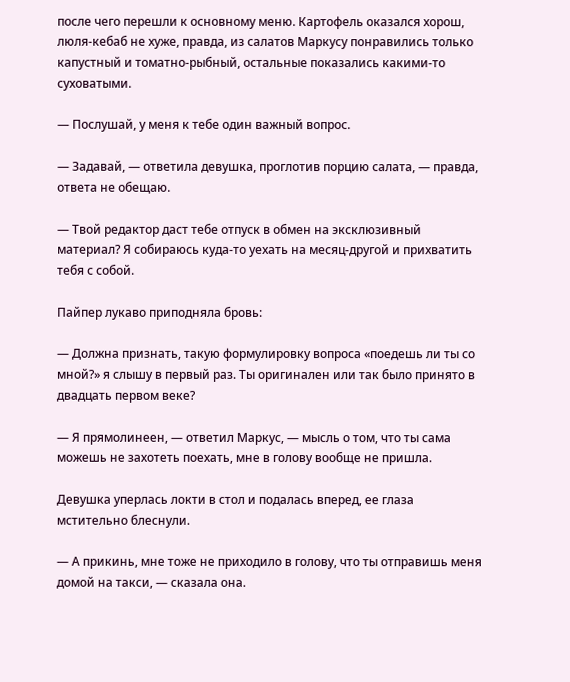после чего перешли к основному меню. Картофель оказался хорош, люля-кебаб не хуже, правда, из салатов Маркусу понравились только капустный и томатно-рыбный, остальные показались какими-то суховатыми.

— Послушай, у меня к тебе один важный вопрос.

— Задавай, — ответила девушка, проглотив порцию салата, — правда, ответа не обещаю.

— Твой редактор даст тебе отпуск в обмен на эксклюзивный материал? Я собираюсь куда-то уехать на месяц-другой и прихватить тебя с собой.

Пайпер лукаво приподняла бровь:

— Должна признать, такую формулировку вопроса «поедешь ли ты со мной?» я слышу в первый раз. Ты оригинален или так было принято в двадцать первом веке?

— Я прямолинеен, — ответил Маркус, — мысль о том, что ты сама можешь не захотеть поехать, мне в голову вообще не пришла.

Девушка уперлась локти в стол и подалась вперед, ее глаза мстительно блеснули.

— А прикинь, мне тоже не приходило в голову, что ты отправишь меня домой на такси, — сказала она.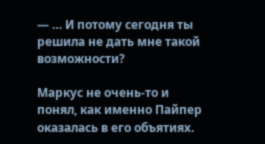— … И потому сегодня ты решила не дать мне такой возможности?

Маркус не очень-то и понял, как именно Пайпер оказалась в его объятиях.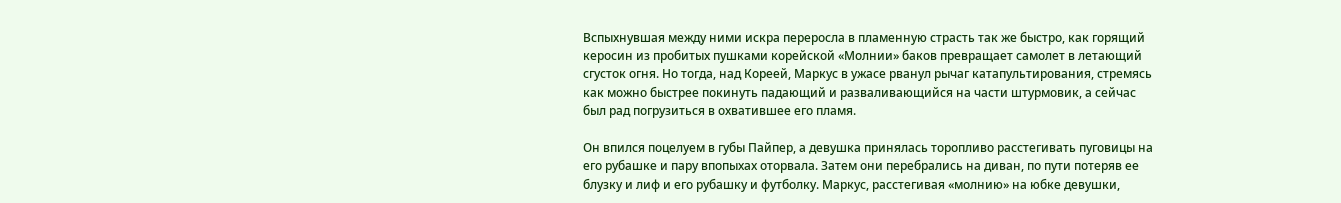Вспыхнувшая между ними искра переросла в пламенную страсть так же быстро, как горящий керосин из пробитых пушками корейской «Молнии» баков превращает самолет в летающий сгусток огня. Но тогда, над Кореей, Маркус в ужасе рванул рычаг катапультирования, стремясь как можно быстрее покинуть падающий и разваливающийся на части штурмовик, а сейчас был рад погрузиться в охватившее его пламя.

Он впился поцелуем в губы Пайпер, а девушка принялась торопливо расстегивать пуговицы на его рубашке и пару впопыхах оторвала. Затем они перебрались на диван, по пути потеряв ее блузку и лиф и его рубашку и футболку. Маркус, расстегивая «молнию» на юбке девушки,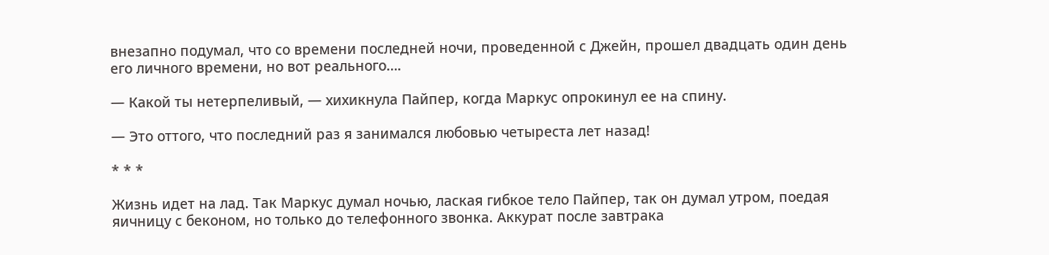внезапно подумал, что со времени последней ночи, проведенной с Джейн, прошел двадцать один день его личного времени, но вот реального….

— Какой ты нетерпеливый, — хихикнула Пайпер, когда Маркус опрокинул ее на спину.

— Это оттого, что последний раз я занимался любовью четыреста лет назад!

* * *

Жизнь идет на лад. Так Маркус думал ночью, лаская гибкое тело Пайпер, так он думал утром, поедая яичницу с беконом, но только до телефонного звонка. Аккурат после завтрака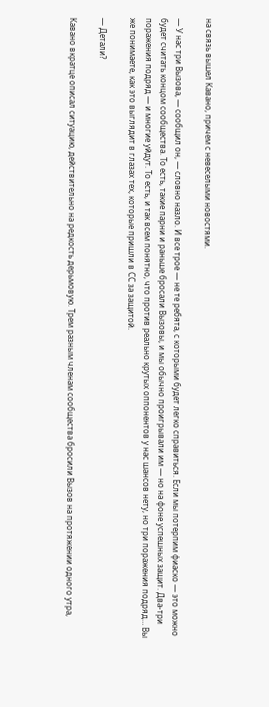на связь вышел Кавано, причем с невеселыми новостями.

— У нас три Вызова, — сообщил он, — словно назло. И все трое — не те ребята, с которыми будет легко справиться. Если мы потерпим фиаско — это можно будет считать концом сообщества. То есть, такие парни и раньше бросали Вызовы, и мы обычно проигрывали им — но на фоне успешных защит. Два-три поражения подряд — и многие уйдут. То есть, и так всем понятно, что против реально крутых оппонентов у нас шансов нету, но три поражения подряд… Вы же понимаете, как это выглядит в глазах тех, которые пришли в СС за защитой.

— Детали?

Кавано вкратце описал ситуацию, действительно на редкость дерьмовую. Трем разным членам сообщества бросили Вызов на протяжении одного утра,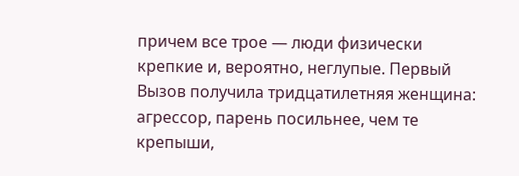причем все трое — люди физически крепкие и, вероятно, неглупые. Первый Вызов получила тридцатилетняя женщина: агрессор, парень посильнее, чем те крепыши,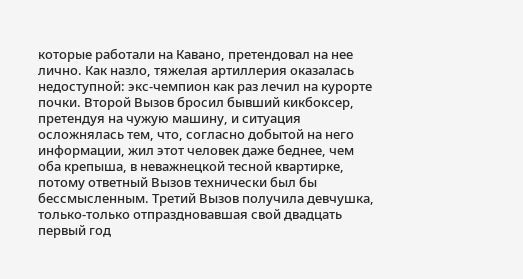которые работали на Кавано, претендовал на нее лично. Как назло, тяжелая артиллерия оказалась недоступной: экс-чемпион как раз лечил на курорте почки. Второй Вызов бросил бывший кикбоксер, претендуя на чужую машину, и ситуация осложнялась тем, что, согласно добытой на него информации, жил этот человек даже беднее, чем оба крепыша, в неважнецкой тесной квартирке, потому ответный Вызов технически был бы бессмысленным. Третий Вызов получила девчушка, только-только отпраздновавшая свой двадцать первый год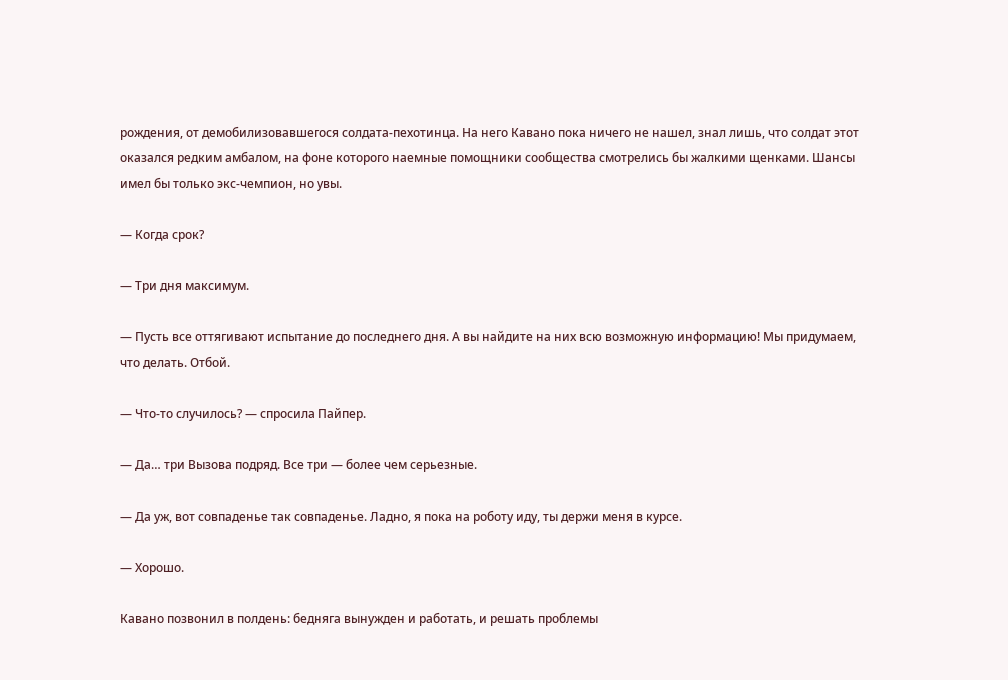рождения, от демобилизовавшегося солдата-пехотинца. На него Кавано пока ничего не нашел, знал лишь, что солдат этот оказался редким амбалом, на фоне которого наемные помощники сообщества смотрелись бы жалкими щенками. Шансы имел бы только экс-чемпион, но увы.

— Когда срок?

— Три дня максимум.

— Пусть все оттягивают испытание до последнего дня. А вы найдите на них всю возможную информацию! Мы придумаем, что делать. Отбой.

— Что-то случилось? — спросила Пайпер.

— Да… три Вызова подряд. Все три — более чем серьезные.

— Да уж, вот совпаденье так совпаденье. Ладно, я пока на роботу иду, ты держи меня в курсе.

— Хорошо.

Кавано позвонил в полдень: бедняга вынужден и работать, и решать проблемы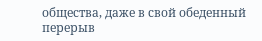общества, даже в свой обеденный перерыв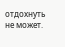отдохнуть не может.